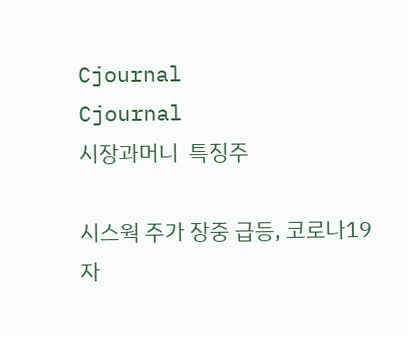Cjournal
Cjournal
시장과머니  특징주

시스웍 주가 장중 급등, 코로나19 자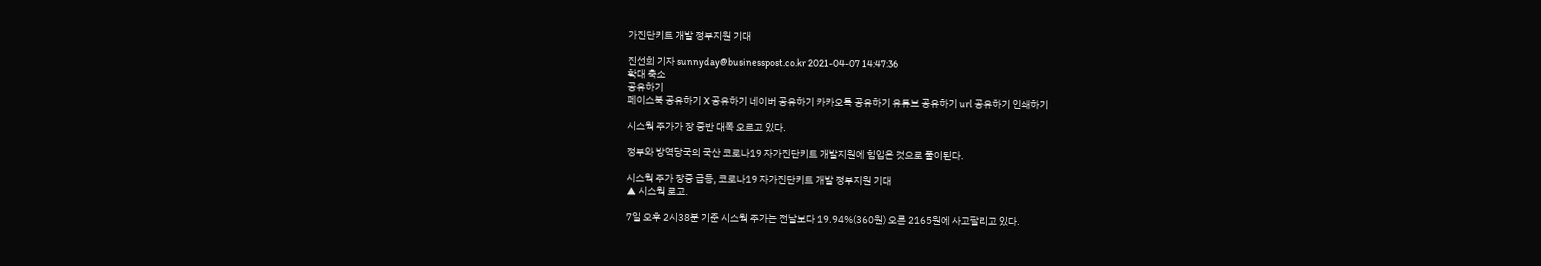가진단키트 개발 정부지원 기대

진선희 기자 sunnyday@businesspost.co.kr 2021-04-07 14:47:36
확대 축소
공유하기
페이스북 공유하기 X 공유하기 네이버 공유하기 카카오톡 공유하기 유튜브 공유하기 url 공유하기 인쇄하기

시스웍 주가가 장 중반 대폭 오르고 있다.

정부와 방역당국의 국산 코로나19 자가진단키트 개발지원에 힘입은 것으로 풀이된다.

시스웍 주가 장중 급등, 코로나19 자가진단키트 개발 정부지원 기대
▲ 시스웍 로고.

7일 오후 2시38분 기준 시스웍 주가는 전날보다 19.94%(360원) 오른 2165원에 사고팔리고 있다.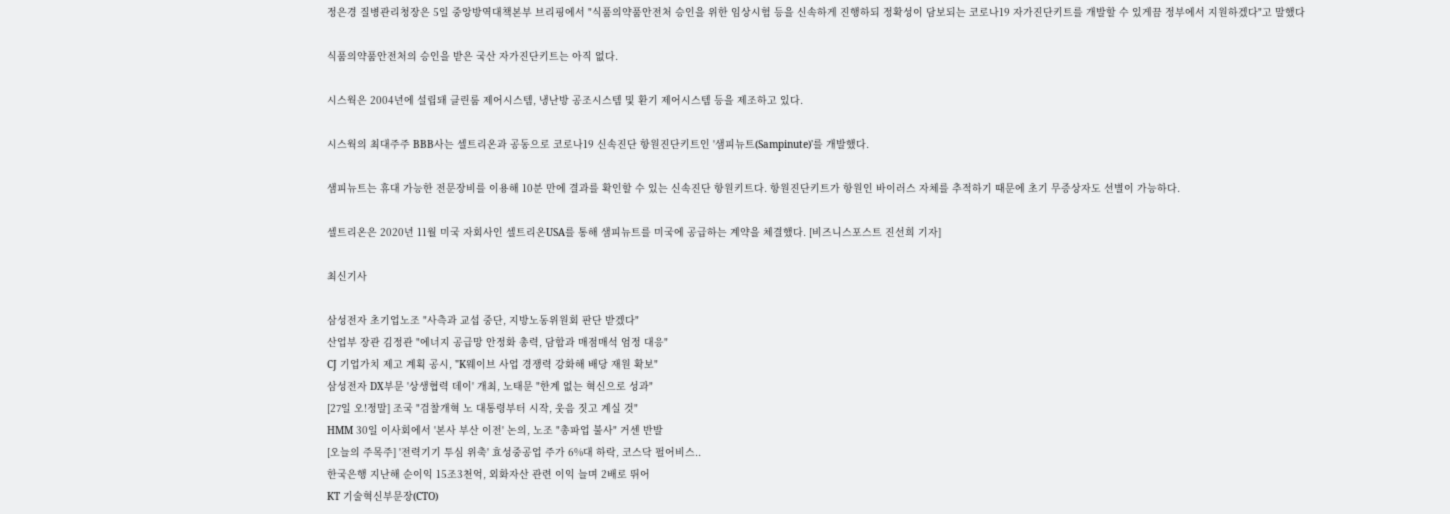정은경 질병관리청장은 5일 중앙방역대책본부 브리핑에서 "식품의약품안전처 승인을 위한 임상시험 등을 신속하게 진행하되 정확성이 담보되는 코로나19 자가진단키트를 개발할 수 있게끔 정부에서 지원하겠다"고 말했다

식품의약품안전처의 승인을 받은 국산 자가진단키트는 아직 없다.

시스웍은 2004년에 설립돼 클린룸 제어시스템, 냉난방 공조시스템 및 환기 제어시스템 등을 제조하고 있다.

시스웍의 최대주주 BBB사는 셀트리온과 공동으로 코로나19 신속진단 항원진단키트인 '샘피뉴트(Sampinute)'를 개발했다.

샘피뉴트는 휴대 가능한 전문장비를 이용해 10분 만에 결과를 확인할 수 있는 신속진단 항원키트다. 항원진단키트가 항원인 바이러스 자체를 추적하기 때문에 초기 무증상자도 선별이 가능하다.

셀트리온은 2020년 11월 미국 자회사인 셀트리온USA를 통해 샘피뉴트를 미국에 공급하는 계약을 체결했다. [비즈니스포스트 진선희 기자]

최신기사

삼성전자 초기업노조 "사측과 교섭 중단, 지방노동위원회 판단 받겠다"
산업부 장관 김정관 "에너지 공급망 안정화 총력, 담합과 매점매석 엄정 대응"
CJ 기업가치 제고 계획 공시, "K웨이브 사업 경쟁력 강화해 배당 재원 확보"
삼성전자 DX부문 '상생협력 데이' 개최, 노태문 "한계 없는 혁신으로 성과"
[27일 오!정말] 조국 "검찰개혁 노 대통령부터 시작, 웃음 짓고 계실 것"
HMM 30일 이사회에서 '본사 부산 이전' 논의, 노조 "총파업 불사" 거센 반발
[오늘의 주목주] '전력기기 투심 위축' 효성중공업 주가 6%대 하락, 코스닥 펄어비스..
한국은행 지난해 순이익 15조3천억, 외화자산 관련 이익 늘며 2배로 뛰어
KT 기술혁신부문장(CTO)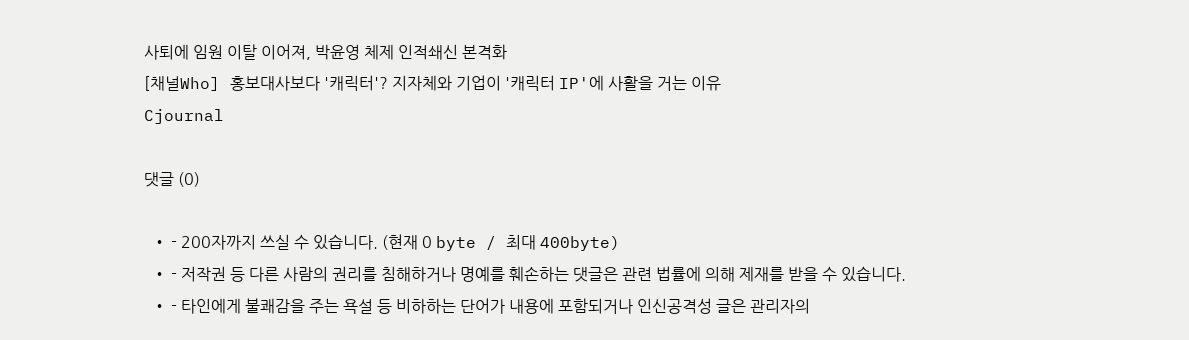사퇴에 임원 이탈 이어져, 박윤영 체제 인적쇄신 본격화
[채널Who] 홍보대사보다 '캐릭터'? 지자체와 기업이 '캐릭터 IP'에 사활을 거는 이유
Cjournal

댓글 (0)

  • - 200자까지 쓰실 수 있습니다. (현재 0 byte / 최대 400byte)
  • - 저작권 등 다른 사람의 권리를 침해하거나 명예를 훼손하는 댓글은 관련 법률에 의해 제재를 받을 수 있습니다.
  • - 타인에게 불쾌감을 주는 욕설 등 비하하는 단어가 내용에 포함되거나 인신공격성 글은 관리자의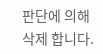판단에 의해 삭제 합니다.